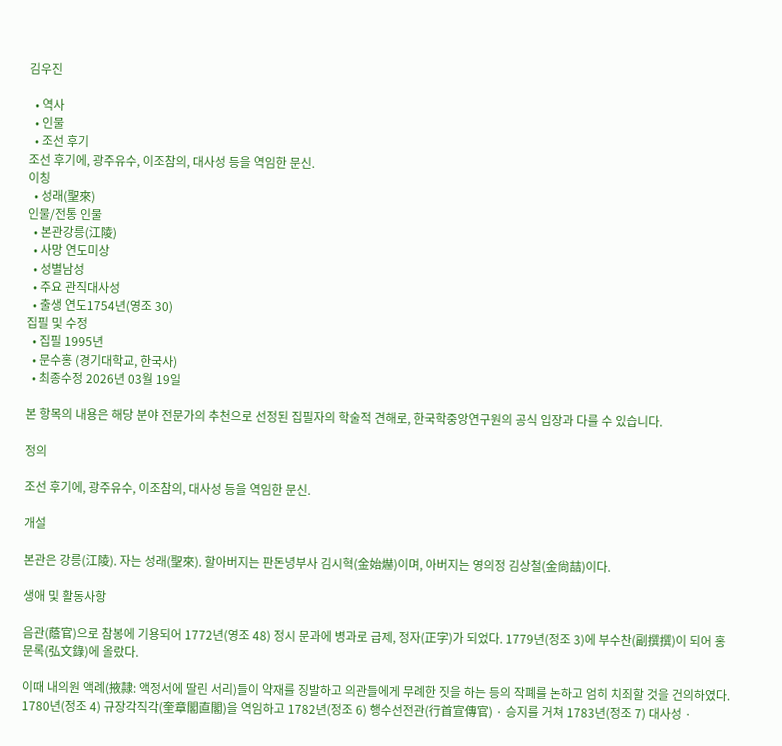김우진

  • 역사
  • 인물
  • 조선 후기
조선 후기에, 광주유수, 이조참의, 대사성 등을 역임한 문신.
이칭
  • 성래(聖來)
인물/전통 인물
  • 본관강릉(江陵)
  • 사망 연도미상
  • 성별남성
  • 주요 관직대사성
  • 출생 연도1754년(영조 30)
집필 및 수정
  • 집필 1995년
  • 문수홍 (경기대학교, 한국사)
  • 최종수정 2026년 03월 19일

본 항목의 내용은 해당 분야 전문가의 추천으로 선정된 집필자의 학술적 견해로, 한국학중앙연구원의 공식 입장과 다를 수 있습니다.

정의

조선 후기에, 광주유수, 이조참의, 대사성 등을 역임한 문신.

개설

본관은 강릉(江陵). 자는 성래(聖來). 할아버지는 판돈녕부사 김시혁(金始爀)이며, 아버지는 영의정 김상철(金尙喆)이다.

생애 및 활동사항

음관(蔭官)으로 참봉에 기용되어 1772년(영조 48) 정시 문과에 병과로 급제, 정자(正字)가 되었다. 1779년(정조 3)에 부수찬(副撰撰)이 되어 홍문록(弘文錄)에 올랐다.

이때 내의원 액례(掖隷: 액정서에 딸린 서리)들이 약재를 징발하고 의관들에게 무례한 짓을 하는 등의 작폐를 논하고 엄히 치죄할 것을 건의하였다. 1780년(정조 4) 규장각직각(奎章閣直閣)을 역임하고 1782년(정조 6) 행수선전관(行首宣傳官) · 승지를 거쳐 1783년(정조 7) 대사성 ·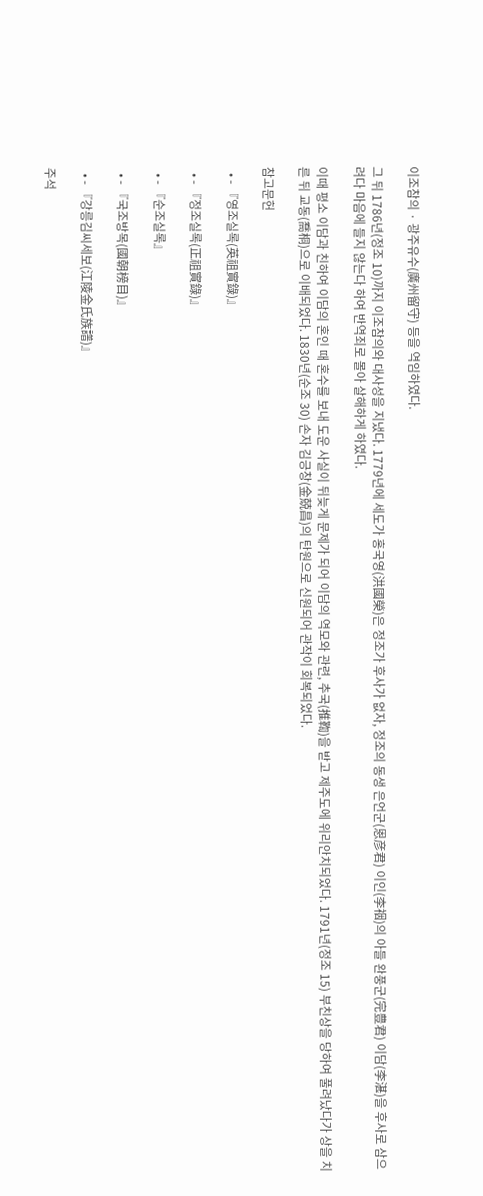이조참의 · 광주유수(廣州留守) 등을 역임하였다.

그 뒤 1786년(정조 10)까지 이조참의와 대사성을 지냈다. 1779년에 세도가 홍국영(洪國榮)은 정조가 후사가 없자, 정조의 동생 은언군(恩彦君) 이인(李䄄)의 아들 완풍군(完豊君) 이담(李湛)을 후사로 삼으려다 마음에 들지 않는다 하여 반역죄로 몰아 살해하게 하였다.

이때 평소 이담과 친하여 이담의 혼인 때 혼수를 보내 도운 사실이 뒤늦게 문제가 되어 이담의 역모와 관련, 추국(推鞫)을 받고 제주도에 위리안치되었다. 1791년(정조 15) 부친상을 당하여 풀려났다가 상을 치른 뒤 교동(喬桐)으로 이배되었다. 1830년(순조 30) 손자 김긍창(金兢昌)의 탄원으로 신원되어 관작이 회복되었다.

참고문헌

  • - 『영조실록(英祖實錄)』

  • - 『정조실록(正祖實錄)』

  • - 『순조실록』

  • - 『국조방목(國朝榜目)』

  • - 『강릉김씨세보(江陵金氏族譜)』

주석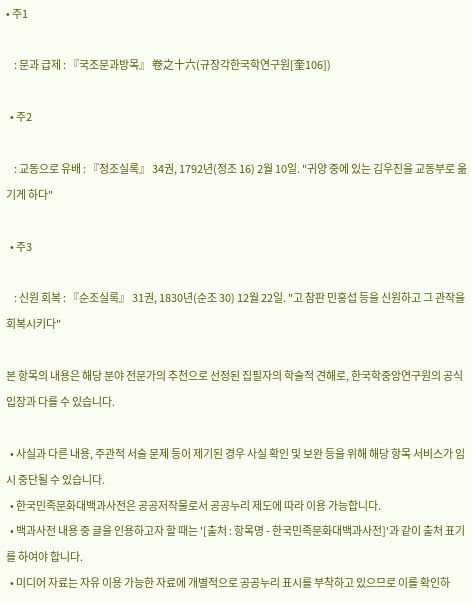• 주1

    : 문과 급제 : 『국조문과방목』 卷之十六(규장각한국학연구원[奎106])

  • 주2

    : 교동으로 유배 : 『정조실록』 34권, 1792년(정조 16) 2월 10일. "귀양 중에 있는 김우진을 교동부로 옮기게 하다"

  • 주3

    : 신원 회복 : 『순조실록』 31권, 1830년(순조 30) 12월 22일. "고 참판 민홍섭 등을 신원하고 그 관작을 회복시키다"

본 항목의 내용은 해당 분야 전문가의 추천으로 선정된 집필자의 학술적 견해로, 한국학중앙연구원의 공식 입장과 다를 수 있습니다.

  • 사실과 다른 내용, 주관적 서술 문제 등이 제기된 경우 사실 확인 및 보완 등을 위해 해당 항목 서비스가 임시 중단될 수 있습니다.
  • 한국민족문화대백과사전은 공공저작물로서 공공누리 제도에 따라 이용 가능합니다.
  • 백과사전 내용 중 글을 인용하고자 할 때는 '[출처 : 항목명 - 한국민족문화대백과사전]'과 같이 출처 표기를 하여야 합니다.
  • 미디어 자료는 자유 이용 가능한 자료에 개별적으로 공공누리 표시를 부착하고 있으므로 이를 확인하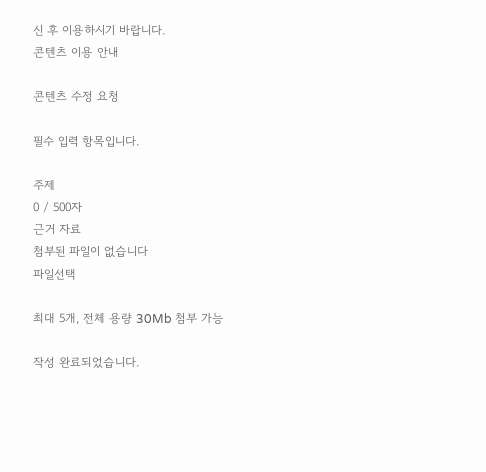신 후 이용하시기 바랍니다.
콘텐츠 이용 안내

콘텐츠 수정 요청

필수 입력 항목입니다.

주제
0 / 500자
근거 자료
첨부된 파일이 없습니다
파일선택

최대 5개, 전체 용량 30Mb 첨부 가능

작성 완료되었습니다.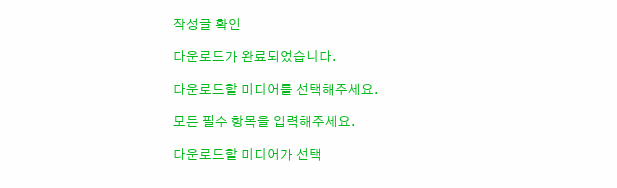작성글 확인

다운로드가 완료되었습니다.

다운로드할 미디어를 선택해주세요.

모든 필수 항목을 입력해주세요.

다운로드할 미디어가 선택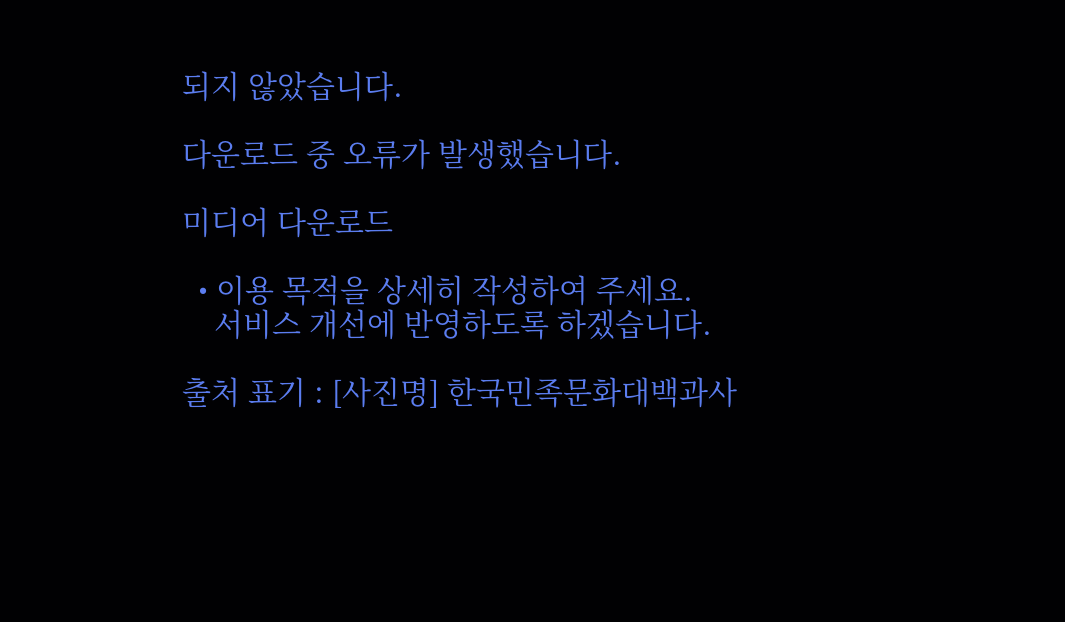되지 않았습니다.

다운로드 중 오류가 발생했습니다.

미디어 다운로드

  • 이용 목적을 상세히 작성하여 주세요.
    서비스 개선에 반영하도록 하겠습니다.

출처 표기 : [사진명] 한국민족문화대백과사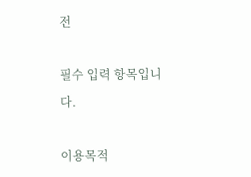전

필수 입력 항목입니다.

이용목적